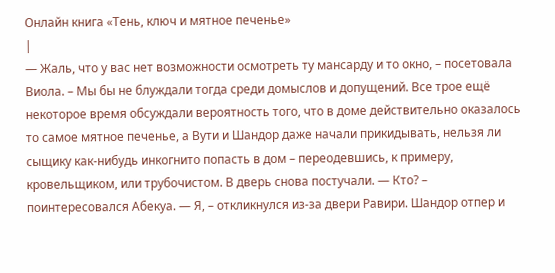Онлайн книга «Тень, ключ и мятное печенье»
|
— Жаль, что у вас нет возможности осмотреть ту мансарду и то окно, – посетовала Виола. – Мы бы не блуждали тогда среди домыслов и допущений. Все трое ещё некоторое время обсуждали вероятность того, что в доме действительно оказалось то самое мятное печенье, а Вути и Шандор даже начали прикидывать, нельзя ли сыщику как-нибудь инкогнито попасть в дом – переодевшись, к примеру, кровельщиком, или трубочистом. В дверь снова постучали. — Кто? – поинтересовался Абекуа. — Я, – откликнулся из-за двери Равири. Шандор отпер и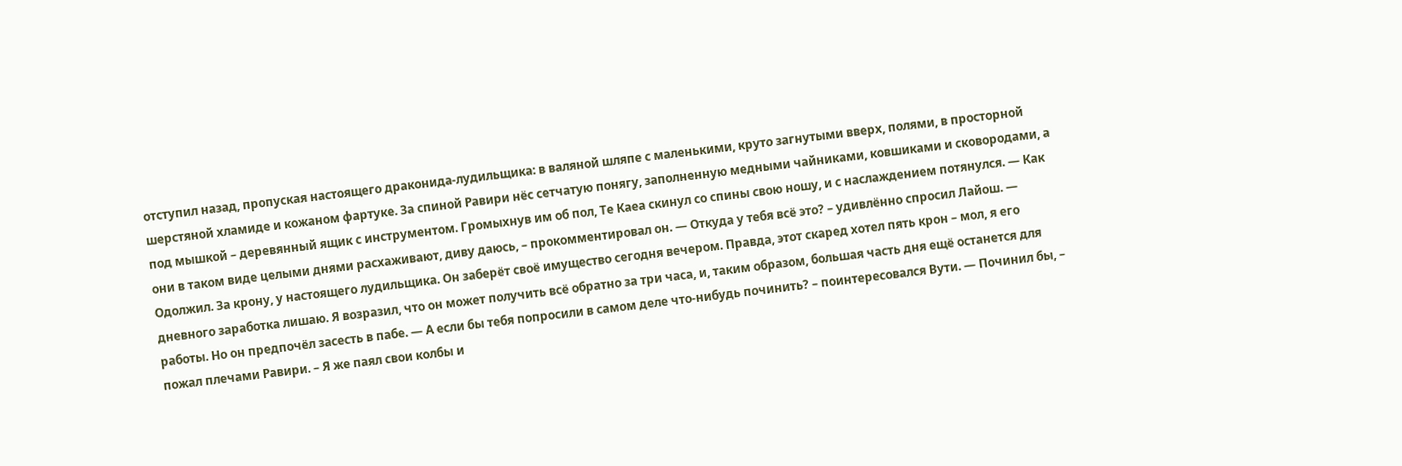отступил назад, пропуская настоящего драконида-лудильщика: в валяной шляпе с маленькими, круто загнутыми вверх, полями, в просторной шерстяной хламиде и кожаном фартуке. За спиной Равири нёс сетчатую понягу, заполненную медными чайниками, ковшиками и сковородами, а под мышкой – деревянный ящик с инструментом. Громыхнув им об пол, Те Каеа скинул со спины свою ношу, и с наслаждением потянулся. — Как они в таком виде целыми днями расхаживают, диву даюсь, – прокомментировал он. — Откуда у тебя всё это? – удивлённо спросил Лайош. — Одолжил. За крону, у настоящего лудильщика. Он заберёт своё имущество сегодня вечером. Правда, этот скаред хотел пять крон – мол, я его дневного заработка лишаю. Я возразил, что он может получить всё обратно за три часа, и, таким образом, большая часть дня ещё останется для работы. Но он предпочёл засесть в пабе. — А если бы тебя попросили в самом деле что-нибудь починить? – поинтересовался Вути. — Починил бы, – пожал плечами Равири. – Я же паял свои колбы и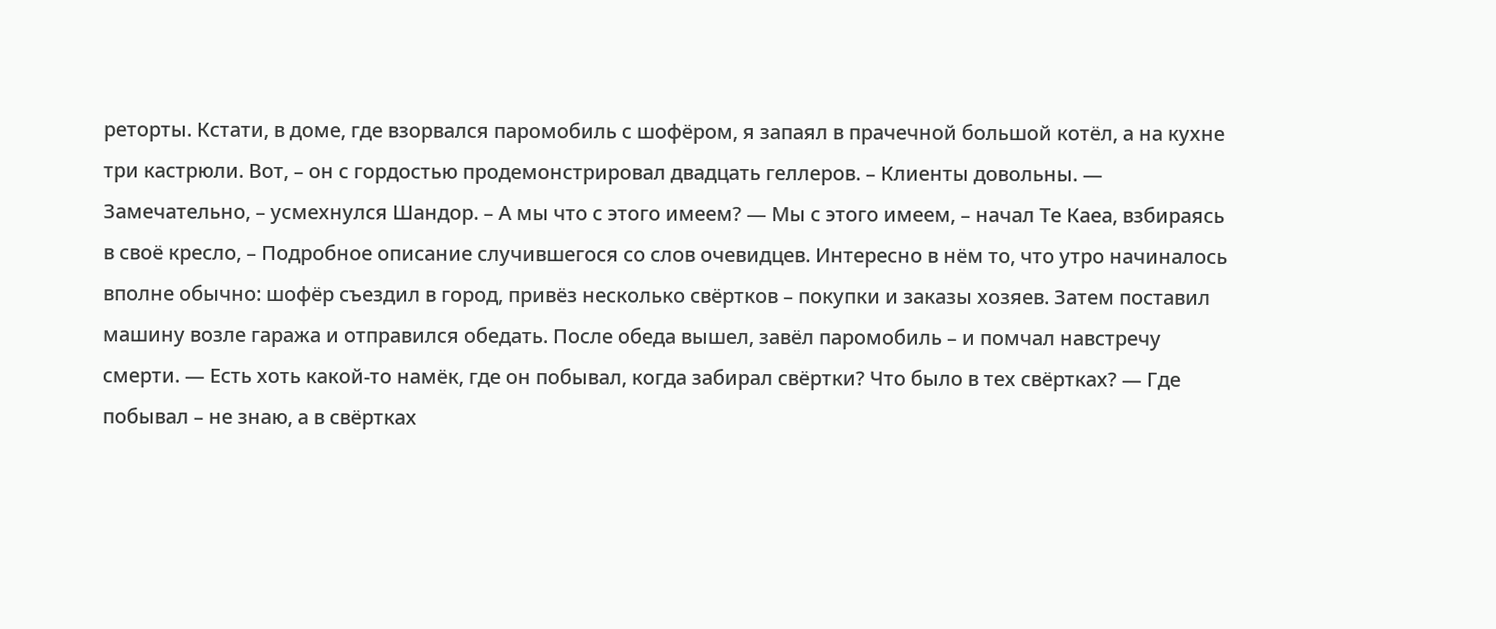реторты. Кстати, в доме, где взорвался паромобиль с шофёром, я запаял в прачечной большой котёл, а на кухне три кастрюли. Вот, – он с гордостью продемонстрировал двадцать геллеров. – Клиенты довольны. — Замечательно, – усмехнулся Шандор. – А мы что с этого имеем? — Мы с этого имеем, – начал Те Каеа, взбираясь в своё кресло, – Подробное описание случившегося со слов очевидцев. Интересно в нём то, что утро начиналось вполне обычно: шофёр съездил в город, привёз несколько свёртков – покупки и заказы хозяев. Затем поставил машину возле гаража и отправился обедать. После обеда вышел, завёл паромобиль – и помчал навстречу смерти. — Есть хоть какой-то намёк, где он побывал, когда забирал свёртки? Что было в тех свёртках? — Где побывал – не знаю, а в свёртках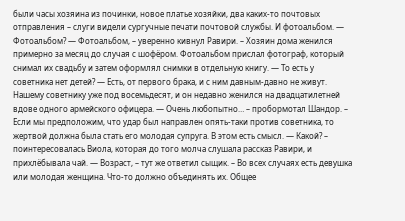были часы хозяина из починки, новое платье хозяйки, два каких-то почтовых отправления – слуги видели сургучные печати почтовой службы. И фотоальбом. — Фотоальбом? — Фотоальбом, – уверенно кивнул Равири. – Хозяин дома женился примерно за месяц до случая с шофёром. Фотоальбом прислал фотограф, который снимал их свадьбу и затем оформлял снимки в отдельную книгу. — То есть у советника нет детей? — Есть, от первого брака, и с ним давным-давно не живут. Нашему советнику уже под восемьдесят, и он недавно женился на двадцатилетней вдове одного армейского офицера. — Очень любопытно… – пробормотал Шандор. – Если мы предположим, что удар был направлен опять-таки против советника, то жертвой должна была стать его молодая супруга. В этом есть смысл. — Какой? – поинтересовалась Виола, которая до того молча слушала рассказ Равири, и прихлёбывала чай. — Возраст, – тут же ответил сыщик. – Во всех случаях есть девушка или молодая женщина. Что-то должно объединять их. Общее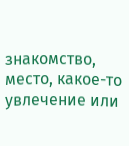знакомство, место, какое-то увлечение или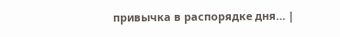привычка в распорядке дня… |